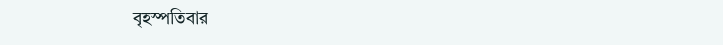বৃহস্পতিবার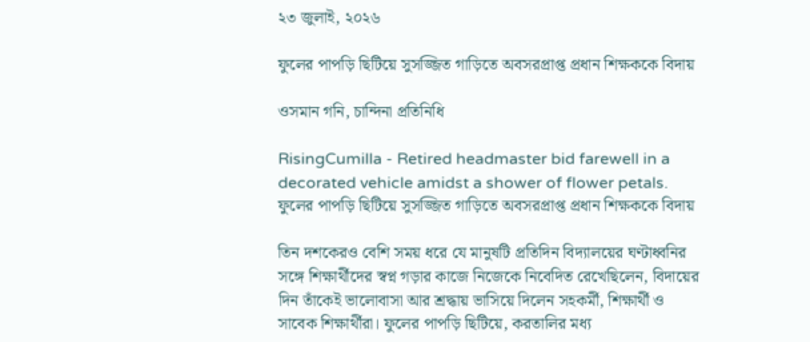২৩ জুলাই, ২০২৬

ফুলের পাপড়ি ছিটিয়ে সুসজ্জিত গাড়িতে অবসরপ্রাপ্ত প্রধান শিক্ষককে বিদায়

ওসমান গনি, চান্দিনা প্রতিনিধি

RisingCumilla - Retired headmaster bid farewell in a decorated vehicle amidst a shower of flower petals.
ফুলের পাপড়ি ছিটিয়ে সুসজ্জিত গাড়িতে অবসরপ্রাপ্ত প্রধান শিক্ষককে বিদায়

তিন দশকেরও বেশি সময় ধরে যে মানুষটি প্রতিদিন বিদ্যালয়ের ঘণ্টাধ্বনির সঙ্গে শিক্ষার্থীদের স্বপ্ন গড়ার কাজে নিজেকে নিবেদিত রেখেছিলেন, বিদায়ের দিন তাঁকেই ভালোবাসা আর শ্রদ্ধায় ভাসিয়ে দিলেন সহকর্মী, শিক্ষার্থী ও সাবেক শিক্ষার্থীরা। ফুলের পাপড়ি ছিটিয়ে, করতালির মধ্য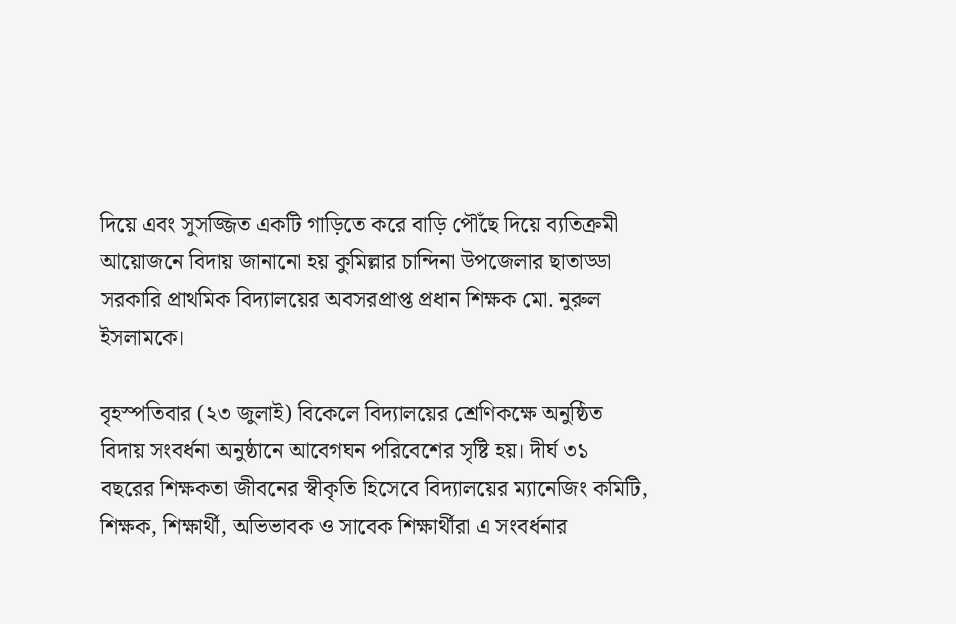দিয়ে এবং সুসজ্জিত একটি গাড়িতে করে বাড়ি পৌঁছে দিয়ে ব্যতিক্রমী আয়োজনে বিদায় জানানো হয় কুমিল্লার চান্দিনা উপজেলার ছাতাড্ডা সরকারি প্রাথমিক বিদ্যালয়ের অবসরপ্রাপ্ত প্রধান শিক্ষক মো. নুরুল ইসলামকে।

বৃহস্পতিবার (২৩ জুলাই) বিকেলে বিদ্যালয়ের শ্রেণিকক্ষে অনুষ্ঠিত বিদায় সংবর্ধনা অনুষ্ঠানে আবেগঘন পরিবেশের সৃষ্টি হয়। দীর্ঘ ৩১ বছরের শিক্ষকতা জীবনের স্বীকৃতি হিসেবে বিদ্যালয়ের ম্যানেজিং কমিটি, শিক্ষক, শিক্ষার্থী, অভিভাবক ও সাবেক শিক্ষার্থীরা এ সংবর্ধনার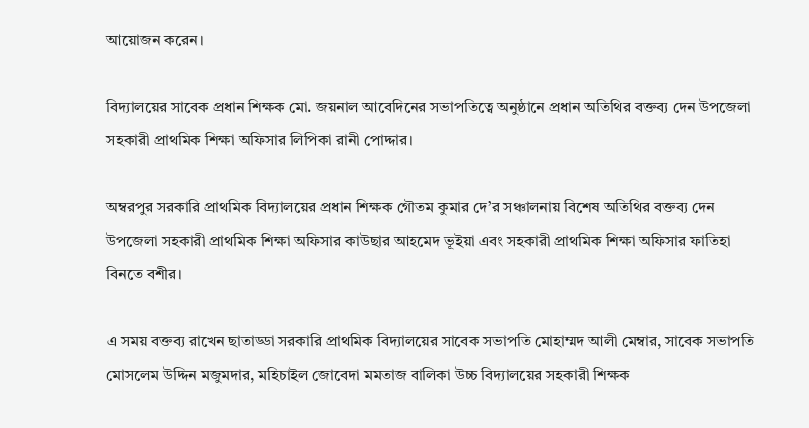আয়োজন করেন।

বিদ্যালয়ের সাবেক প্রধান শিক্ষক মো. জয়নাল আবেদিনের সভাপতিত্বে অনুষ্ঠানে প্রধান অতিথির বক্তব্য দেন উপজেলা সহকারী প্রাথমিক শিক্ষা অফিসার লিপিকা রানী পোদ্দার।

অম্বরপুর সরকারি প্রাথমিক বিদ্যালয়ের প্রধান শিক্ষক গৌতম কুমার দে’র সঞ্চালনায় বিশেষ অতিথির বক্তব্য দেন উপজেলা সহকারী প্রাথমিক শিক্ষা অফিসার কাউছার আহমেদ ভূইয়া এবং সহকারী প্রাথমিক শিক্ষা অফিসার ফাতিহা বিনতে বশীর।

এ সময় বক্তব্য রাখেন ছাতাড্ডা সরকারি প্রাথমিক বিদ্যালয়ের সাবেক সভাপতি মোহাম্মদ আলী মেম্বার, সাবেক সভাপতি মোসলেম উদ্দিন মজুমদার, মহিচাইল জোবেদা মমতাজ বালিকা উচ্চ বিদ্যালয়ের সহকারী শিক্ষক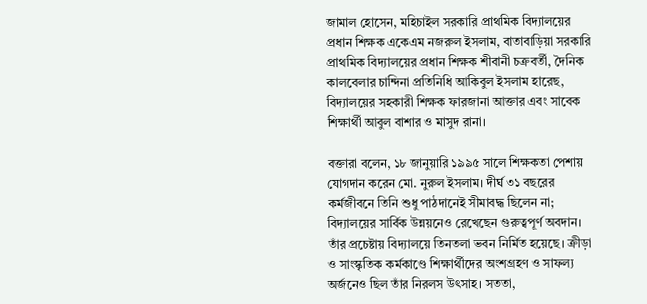জামাল হোসেন, মহিচাইল সরকারি প্রাথমিক বিদ্যালয়ের প্রধান শিক্ষক একেএম নজরুল ইসলাম, বাতাবাড়িয়া সরকারি প্রাথমিক বিদ্যালয়ের প্রধান শিক্ষক শীবানী চক্রবর্তী, দৈনিক কালবেলার চান্দিনা প্রতিনিধি আকিবুল ইসলাম হারেছ, বিদ্যালয়ের সহকারী শিক্ষক ফারজানা আক্তার এবং সাবেক শিক্ষার্থী আবুল বাশার ও মাসুদ রানা।

বক্তারা বলেন, ১৮ জানুয়ারি ১৯৯৫ সালে শিক্ষকতা পেশায় যোগদান করেন মো. নুরুল ইসলাম। দীর্ঘ ৩১ বছরের কর্মজীবনে তিনি শুধু পাঠদানেই সীমাবদ্ধ ছিলেন না; বিদ্যালয়ের সার্বিক উন্নয়নেও রেখেছেন গুরুত্বপূর্ণ অবদান। তাঁর প্রচেষ্টায় বিদ্যালয়ে তিনতলা ভবন নির্মিত হয়েছে। ক্রীড়া ও সাংস্কৃতিক কর্মকাণ্ডে শিক্ষার্থীদের অংশগ্রহণ ও সাফল্য অর্জনেও ছিল তাঁর নিরলস উৎসাহ। সততা,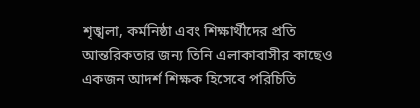শৃঙ্খলা, কর্মনিষ্ঠা এবং শিক্ষার্থীদের প্রতি আন্তরিকতার জন্য তিনি এলাকাবাসীর কাছেও একজন আদর্শ শিক্ষক হিসেবে পরিচিতি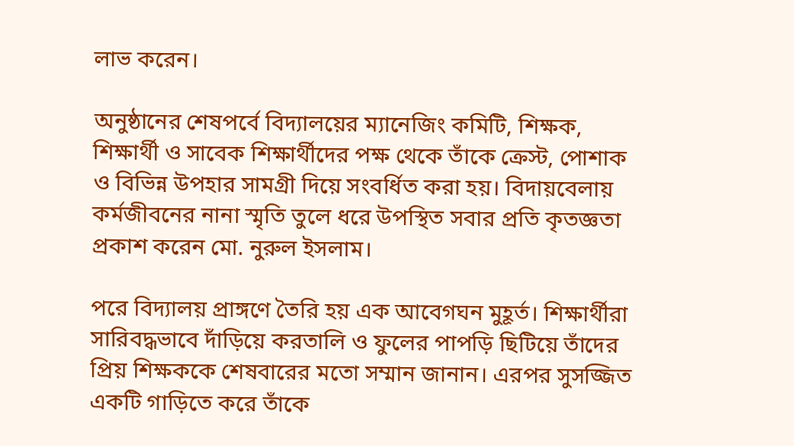লাভ করেন।

অনুষ্ঠানের শেষপর্বে বিদ্যালয়ের ম্যানেজিং কমিটি, শিক্ষক, শিক্ষার্থী ও সাবেক শিক্ষার্থীদের পক্ষ থেকে তাঁকে ক্রেস্ট, পোশাক ও বিভিন্ন উপহার সামগ্রী দিয়ে সংবর্ধিত করা হয়। বিদায়বেলায় কর্মজীবনের নানা স্মৃতি তুলে ধরে উপস্থিত সবার প্রতি কৃতজ্ঞতা প্রকাশ করেন মো. নুরুল ইসলাম।

পরে বিদ্যালয় প্রাঙ্গণে তৈরি হয় এক আবেগঘন মুহূর্ত। শিক্ষার্থীরা সারিবদ্ধভাবে দাঁড়িয়ে করতালি ও ফুলের পাপড়ি ছিটিয়ে তাঁদের প্রিয় শিক্ষককে শেষবারের মতো সম্মান জানান। এরপর সুসজ্জিত একটি গাড়িতে করে তাঁকে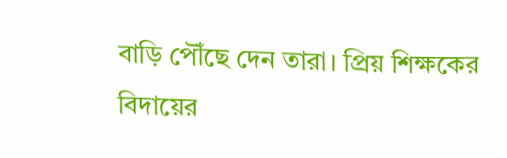বাড়ি পৌঁছে দেন তারা। প্রিয় শিক্ষকের বিদায়ের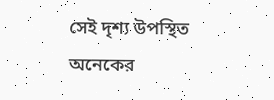সেই দৃশ্য উপস্থিত অনেকের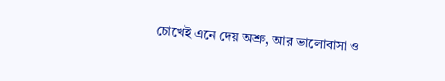চোখেই এনে দেয় অশ্রু, আর ভালোবাসা ও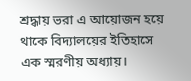শ্রদ্ধায় ভরা এ আয়োজন হয়ে থাকে বিদ্যালয়ের ইতিহাসে এক স্মরণীয় অধ্যায়।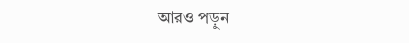আরও পড়ুন